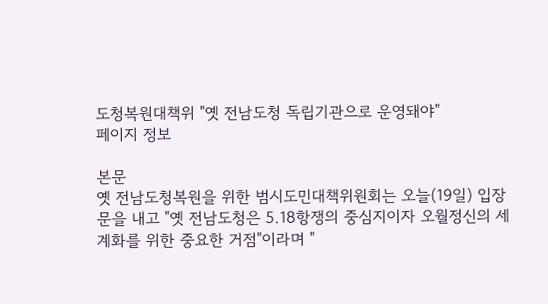도청복원대책위 "옛 전남도청 독립기관으로 운영돼야"
페이지 정보

본문
옛 전남도청복원을 위한 범시도민대책위원회는 오늘(19일) 입장문을 내고 "옛 전남도청은 5.18항쟁의 중심지이자 오월정신의 세계화를 위한 중요한 거점"이라며 "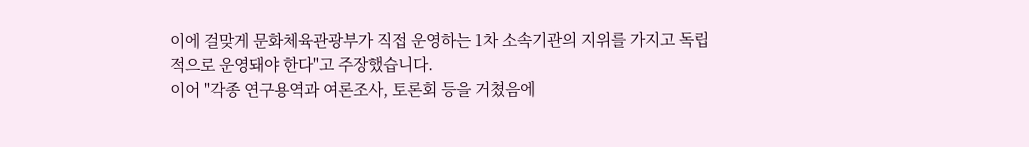이에 걸맞게 문화체육관광부가 직접 운영하는 1차 소속기관의 지위를 가지고 독립적으로 운영돼야 한다"고 주장했습니다.
이어 "각종 연구용역과 여론조사, 토론회 등을 거쳤음에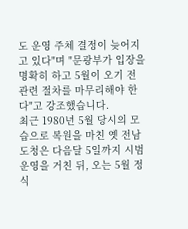도 운영 주체 결정이 늦어지고 있다"며 "문광부가 입장을 명확히 하고 5월이 오기 전 관련 절차를 마무리해야 한다"고 강조했습니다.
최근 1980년 5월 당시의 모습으로 복원을 마친 옛 전남도청은 다음달 5일까지 시범운영을 거친 뒤, 오는 5월 정식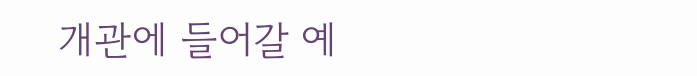개관에 들어갈 예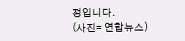정입니다.
(사진= 연합뉴스)